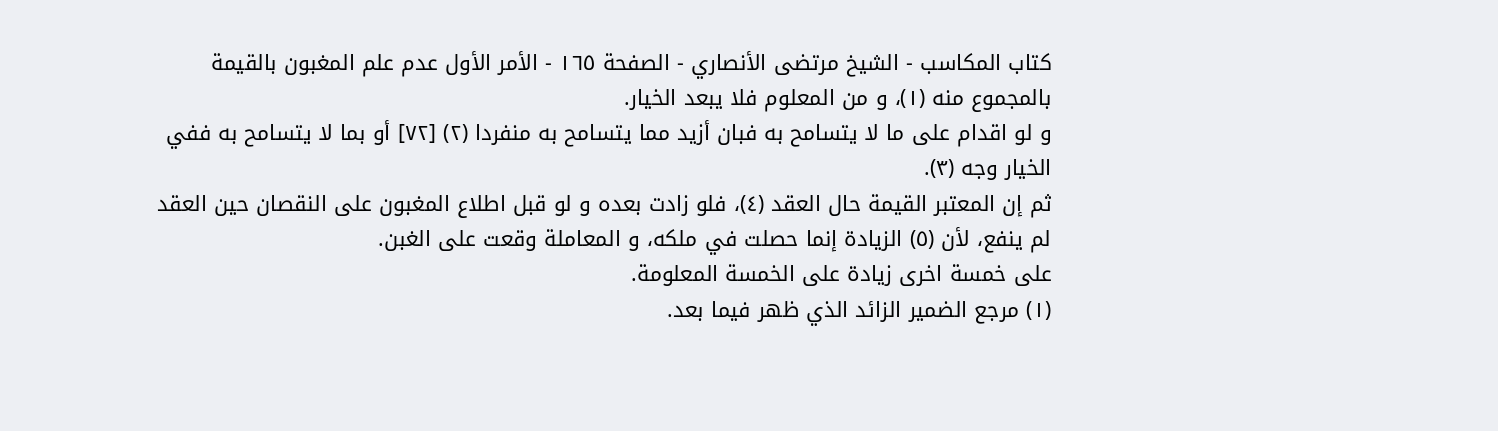كتاب المكاسب - الشيخ مرتضى الأنصاري - الصفحة ١٦٥ - الأمر الأول عدم علم المغبون بالقيمة
بالمجموع منه (١)، و من المعلوم فلا يبعد الخيار.
و لو اقدام على ما لا يتسامح به فبان أزيد مما يتسامح به منفردا (٢) [٧٢] أو بما لا يتسامح به ففي الخيار وجه (٣).
ثم إن المعتبر القيمة حال العقد (٤)، فلو زادت بعده و لو قبل اطلاع المغبون على النقصان حين العقد لم ينفع، لأن (٥) الزيادة إنما حصلت في ملكه، و المعاملة وقعت على الغبن.
على خمسة اخرى زيادة على الخمسة المعلومة.
(١) مرجع الضمير الزائد الذي ظهر فيما بعد.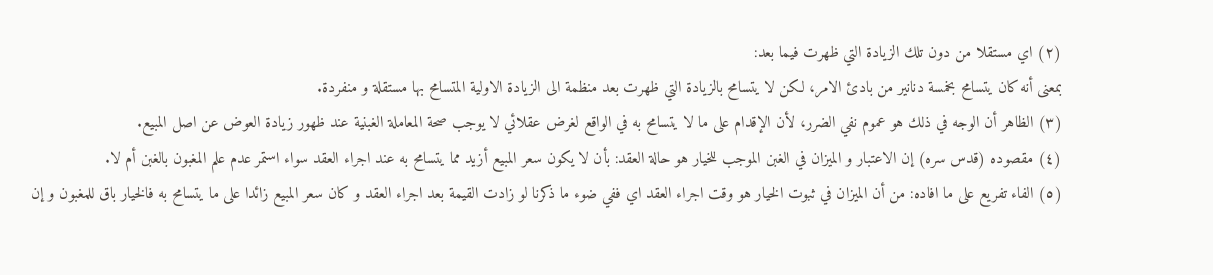(٢) اي مستقلا من دون تلك الزيادة التي ظهرت فيما بعد:
بمعنى أنه كان يتسامح بخمسة دنانير من بادئ الامر، لكن لا يتسامح بالزيادة التي ظهرت بعد منظمة الى الزيادة الاولية المتسامح بها مستقلة و منفردة.
(٣) الظاهر أن الوجه في ذلك هو عموم نفي الضرر، لأن الإقدام على ما لا يتسامح به في الواقع لغرض عقلائي لا يوجب صحة المعاملة الغبنية عند ظهور زيادة العوض عن اصل المبيع.
(٤) مقصوده (قدس سره) إن الاعتبار و الميزان في الغبن الموجب للخيار هو حالة العقد: بأن لا يكون سعر المبيع أزيد مما يتسامح به عند اجراء العقد سواء استمر عدم علم المغبون بالغبن أم لا.
(٥) الفاء تفريع على ما افاده: من أن الميزان في ثبوت الخيار هو وقت اجراء العقد اي ففي ضوء ما ذكرنا لو زادت القيمة بعد اجراء العقد و كان سعر المبيع زائدا على ما يتسامح به فالخيار باق للمغبون و إن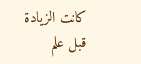كانت الزيادة قبل علم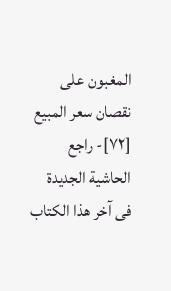المغبون على نقصان سعر المبيع
[٧٢]- راجع الحاشية الجديدة فى آخر هذا الكتاب